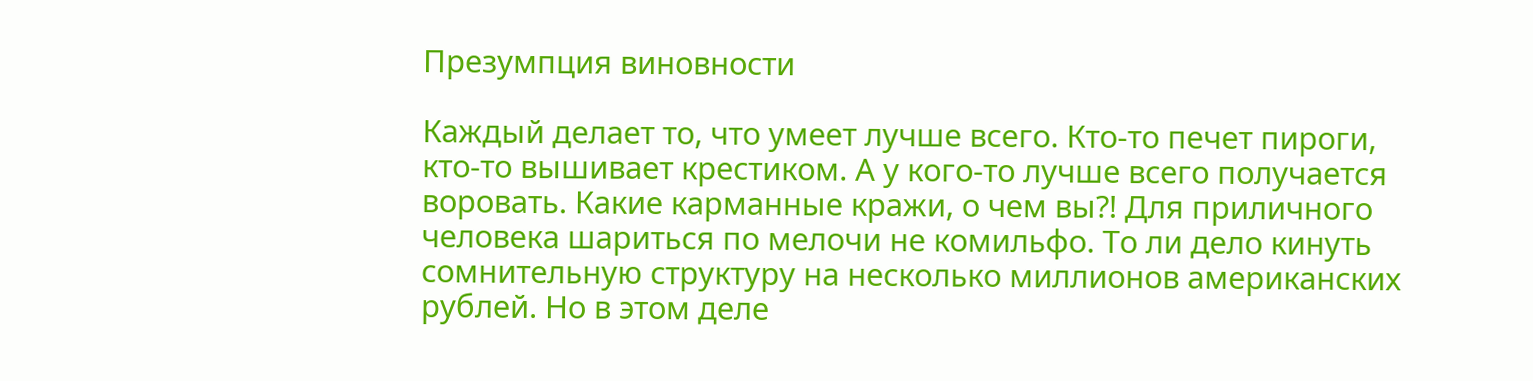Презумпция виновности

Каждый делает то, что умеет лучше всего. Кто-то печет пироги, кто-то вышивает крестиком. А у кого-то лучше всего получается воровать. Какие карманные кражи, о чем вы?! Для приличного человека шариться по мелочи не комильфо. То ли дело кинуть сомнительную структуру на несколько миллионов американских рублей. Но в этом деле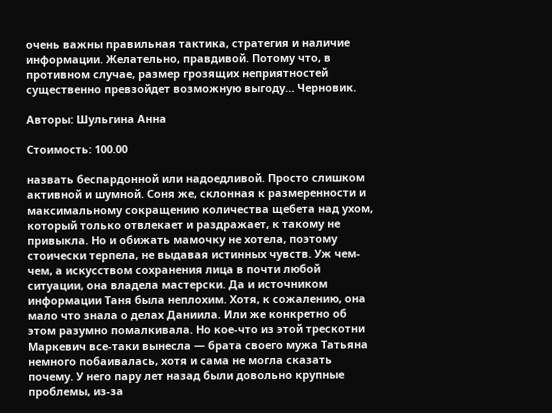очень важны правильная тактика, стратегия и наличие информации. Желательно, правдивой. Потому что, в противном случае, размер грозящих неприятностей существенно превзойдет возможную выгоду… Черновик.

Авторы: Шульгина Анна

Стоимость: 100.00

назвать беспардонной или надоедливой. Просто слишком активной и шумной. Соня же, склонная к размеренности и максимальному сокращению количества щебета над ухом, который только отвлекает и раздражает, к такому не привыкла. Но и обижать мамочку не хотела, поэтому стоически терпела, не выдавая истинных чувств. Уж чем-чем, а искусством сохранения лица в почти любой ситуации, она владела мастерски. Да и источником информации Таня была неплохим. Хотя, к сожалению, она мало что знала о делах Даниила. Или же конкретно об этом разумно помалкивала. Но кое-что из этой трескотни Маркевич все-таки вынесла — брата своего мужа Татьяна немного побаивалась, хотя и сама не могла сказать почему. У него пару лет назад были довольно крупные проблемы, из-за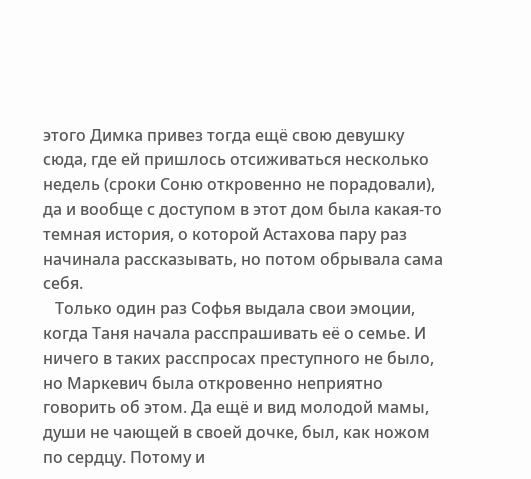этого Димка привез тогда ещё свою девушку сюда, где ей пришлось отсиживаться несколько недель (сроки Соню откровенно не порадовали), да и вообще с доступом в этот дом была какая-то темная история, о которой Астахова пару раз начинала рассказывать, но потом обрывала сама себя.
   Только один раз Софья выдала свои эмоции, когда Таня начала расспрашивать её о семье. И ничего в таких расспросах преступного не было, но Маркевич была откровенно неприятно говорить об этом. Да ещё и вид молодой мамы, души не чающей в своей дочке, был, как ножом по сердцу. Потому и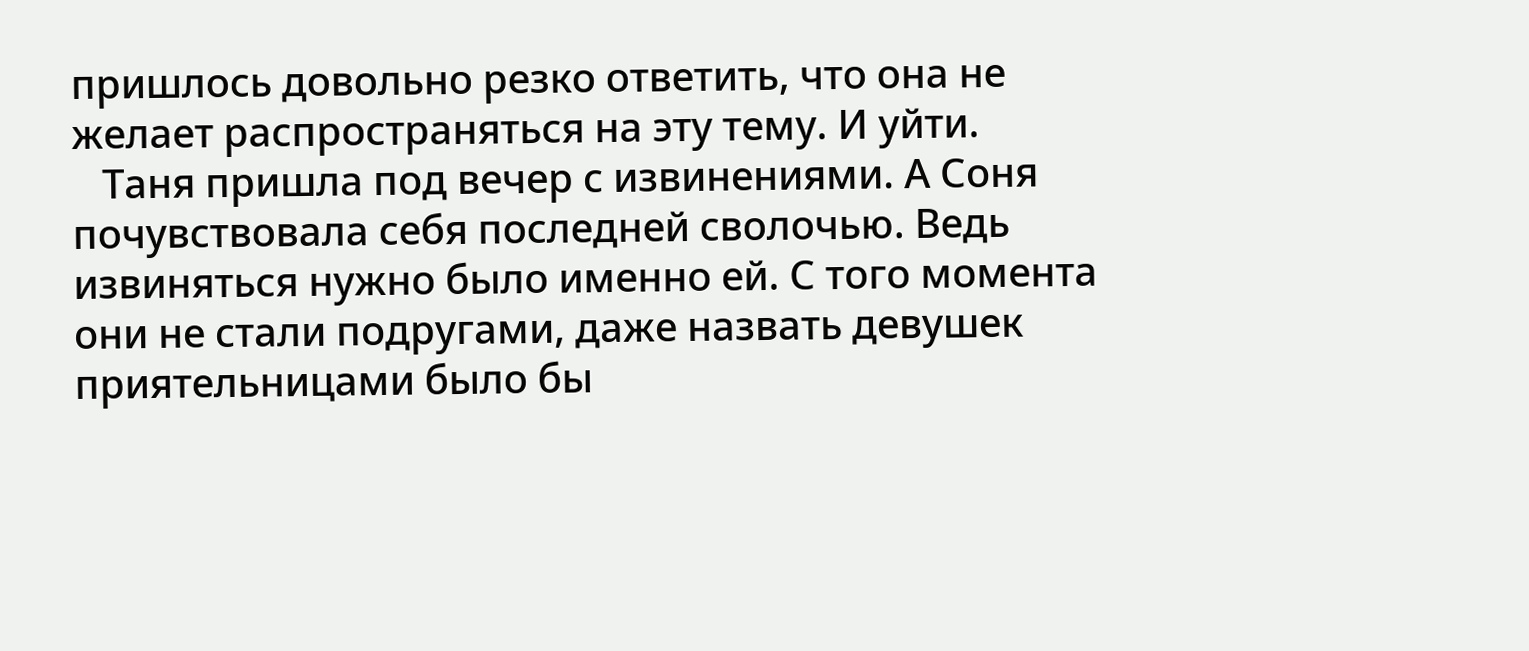пришлось довольно резко ответить, что она не желает распространяться на эту тему. И уйти.
   Таня пришла под вечер с извинениями. А Соня почувствовала себя последней сволочью. Ведь извиняться нужно было именно ей. С того момента они не стали подругами, даже назвать девушек приятельницами было бы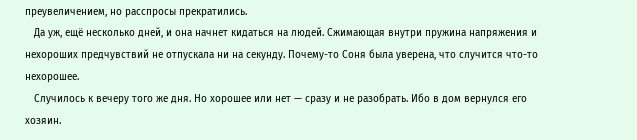преувеличением, но расспросы прекратились.
   Да уж, ещё несколько дней, и она начнет кидаться на людей. Сжимающая внутри пружина напряжения и нехороших предчувствий не отпускала ни на секунду. Почему-то Соня была уверена, что случится что-то нехорошее.
   Случилось к вечеру того же дня. Но хорошее или нет — сразу и не разобрать. Ибо в дом вернулся его хозяин.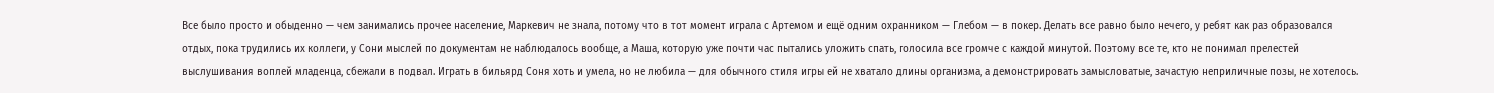Все было просто и обыденно — чем занимались прочее население, Маркевич не знала, потому что в тот момент играла с Артемом и ещё одним охранником — Глебом — в покер. Делать все равно было нечего, у ребят как раз образовался отдых, пока трудились их коллеги, у Сони мыслей по документам не наблюдалось вообще, а Маша, которую уже почти час пытались уложить спать, голосила все громче с каждой минутой. Поэтому все те, кто не понимал прелестей выслушивания воплей младенца, сбежали в подвал. Играть в бильярд Соня хоть и умела, но не любила — для обычного стиля игры ей не хватало длины организма, а демонстрировать замысловатые, зачастую неприличные позы, не хотелось.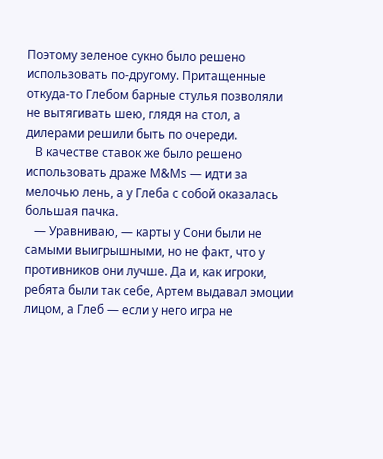Поэтому зеленое сукно было решено использовать по-другому. Притащенные откуда-то Глебом барные стулья позволяли не вытягивать шею, глядя на стол, а дилерами решили быть по очереди.
   В качестве ставок же было решено использовать драже M&Ms — идти за мелочью лень, а у Глеба с собой оказалась большая пачка.
   — Уравниваю, — карты у Сони были не самыми выигрышными, но не факт, что у противников они лучше. Да и, как игроки, ребята были так себе, Артем выдавал эмоции лицом, а Глеб — если у него игра не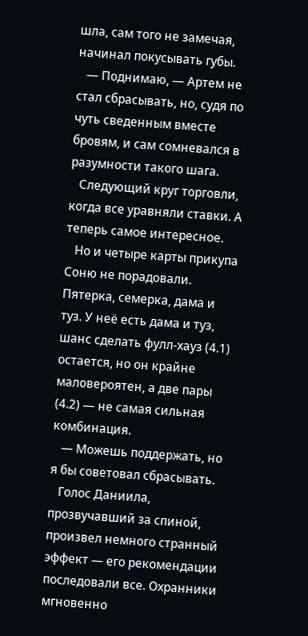шла, сам того не замечая, начинал покусывать губы.
   — Поднимаю, — Артем не стал сбрасывать, но, судя по чуть сведенным вместе бровям, и сам сомневался в разумности такого шага.
   Следующий круг торговли, когда все уравняли ставки. А теперь самое интересное.
   Но и четыре карты прикупа Соню не порадовали. Пятерка, семерка, дама и туз. У неё есть дама и туз, шанс сделать фулл-хауз (4.1) остается, но он крайне маловероятен, а две пары (4.2) — не самая сильная комбинация.
   — Можешь поддержать, но я бы советовал сбрасывать.
   Голос Даниила, прозвучавший за спиной, произвел немного странный эффект — его рекомендации последовали все. Охранники мгновенно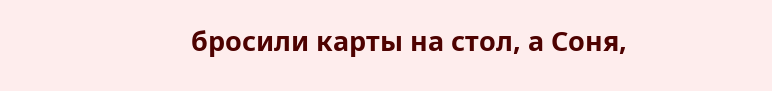бросили карты на стол, а Соня,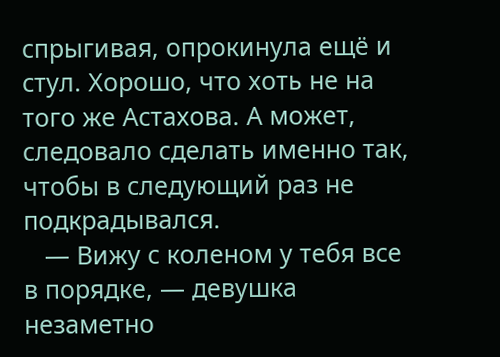спрыгивая, опрокинула ещё и стул. Хорошо, что хоть не на того же Астахова. А может, следовало сделать именно так, чтобы в следующий раз не подкрадывался.
   — Вижу с коленом у тебя все в порядке, — девушка незаметно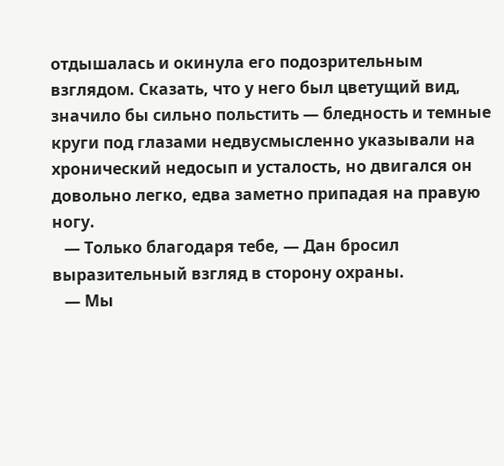отдышалась и окинула его подозрительным взглядом. Сказать, что у него был цветущий вид, значило бы сильно польстить — бледность и темные круги под глазами недвусмысленно указывали на хронический недосып и усталость, но двигался он довольно легко, едва заметно припадая на правую ногу.
   — Только благодаря тебе, — Дан бросил выразительный взгляд в сторону охраны.
   — Мы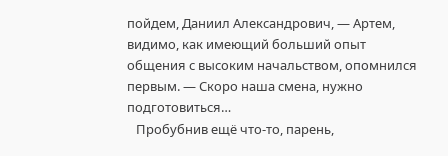пойдем, Даниил Александрович, — Артем, видимо, как имеющий больший опыт общения с высоким начальством, опомнился первым. — Скоро наша смена, нужно подготовиться…
   Пробубнив ещё что-то, парень,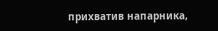прихватив напарника,